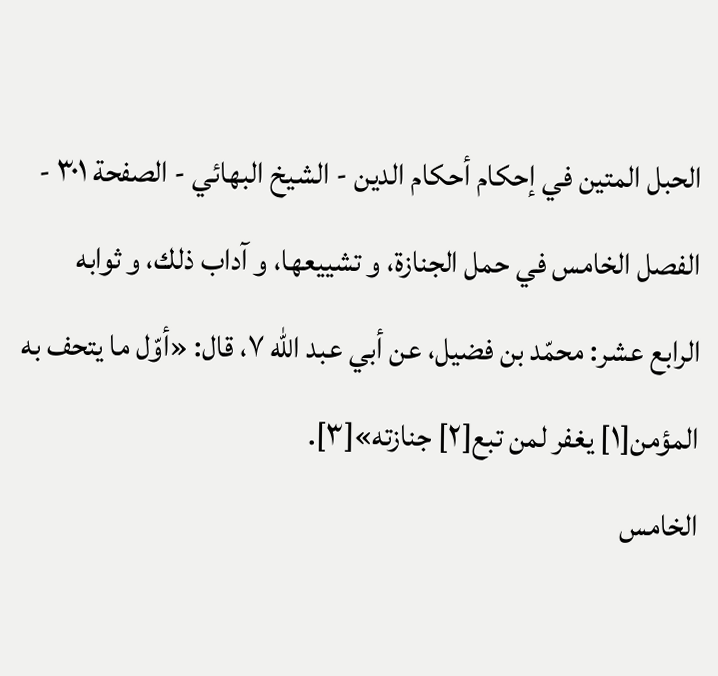الحبل المتين في إحكام أحكام الدين - الشیخ البهائي - الصفحة ٣٠١ - الفصل الخامس في حمل الجنازة، و تشييعها، و آداب ذلك، و ثوابه
الرابع عشر: محمّد بن فضيل، عن أبي عبد اللّه ٧، قال: «أوّل ما يتحف به المؤمن[١] يغفر لمن تبع[٢] جنازته»[٣].
الخامس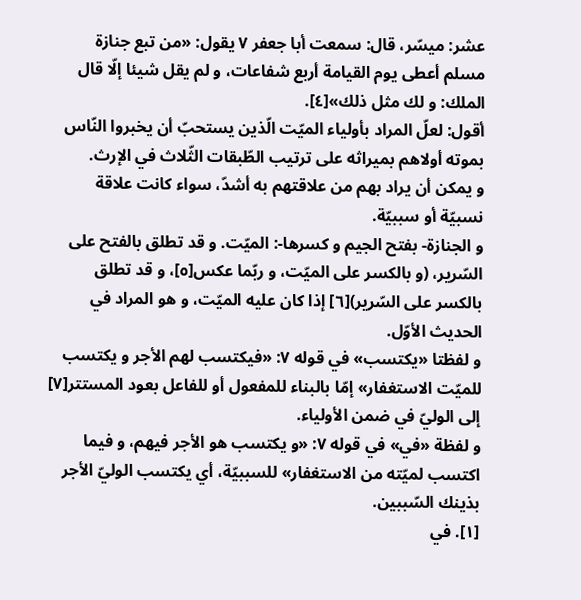عشر: ميسّر، قال: سمعت أبا جعفر ٧ يقول: «من تبع جنازة مسلم أعطى يوم القيامة أربع شفاعات، و لم يقل شيئا إلّا قال الملك: و لك مثل ذلك»[٤].
أقول: لعلّ المراد بأولياء الميّت الّذين يستحبّ أن يخبروا النّاس بموته أولاهم بميراثه على ترتيب الطّبقات الثّلاث في الإرث.
و يمكن أن يراد بهم من علاقتهم به أشدّ، سواء كانت علاقة نسبيّة أو سببيّة.
و الجنازة- بفتح الجيم و كسرها-: الميّت. و قد تطلق بالفتح على السّرير، (و بالكسر على الميّت، و ربّما عكس[٥]، و قد تطلق بالكسر على السّرير)[٦] إذا كان عليه الميّت، و هو المراد في الحديث الأوّل.
و لفظتا «يكتسب» في قوله ٧: «فيكتسب لهم الأجر و يكتسب للميّت الاستغفار» إمّا بالبناء للمفعول أو للفاعل بعود المستتر[٧] إلى الوليّ في ضمن الأولياء.
و لفظة «في» في قوله ٧: «و يكتسب هو الأجر فيهم، و فيما اكتسب لميّته من الاستغفار» للسببيّة، أي يكتسب الوليّ الأجر بذينك السّببين.
[١]. في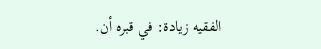الفقيه زيادة: في قبره أن.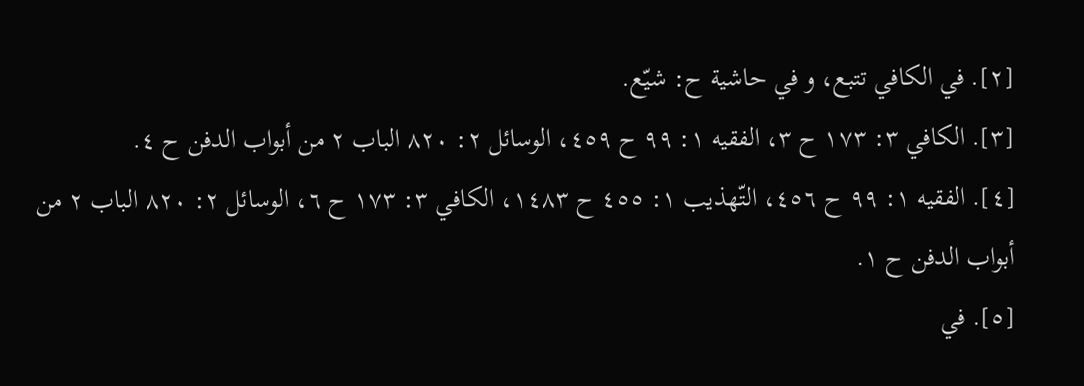[٢]. في الكافي تتبع، و في حاشية ح: شيّع.
[٣]. الكافي ٣: ١٧٣ ح ٣، الفقيه ١: ٩٩ ح ٤٥٩، الوسائل ٢: ٨٢٠ الباب ٢ من أبواب الدفن ح ٤.
[٤]. الفقيه ١: ٩٩ ح ٤٥٦، التّهذيب ١: ٤٥٥ ح ١٤٨٣، الكافي ٣: ١٧٣ ح ٦، الوسائل ٢: ٨٢٠ الباب ٢ من أبواب الدفن ح ١.
[٥]. في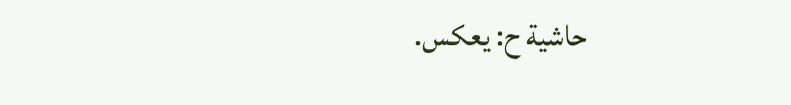حاشية ح: يعكس.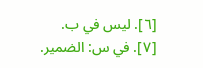[٦]. ليس في ب.
[٧]. في س: الضمير.